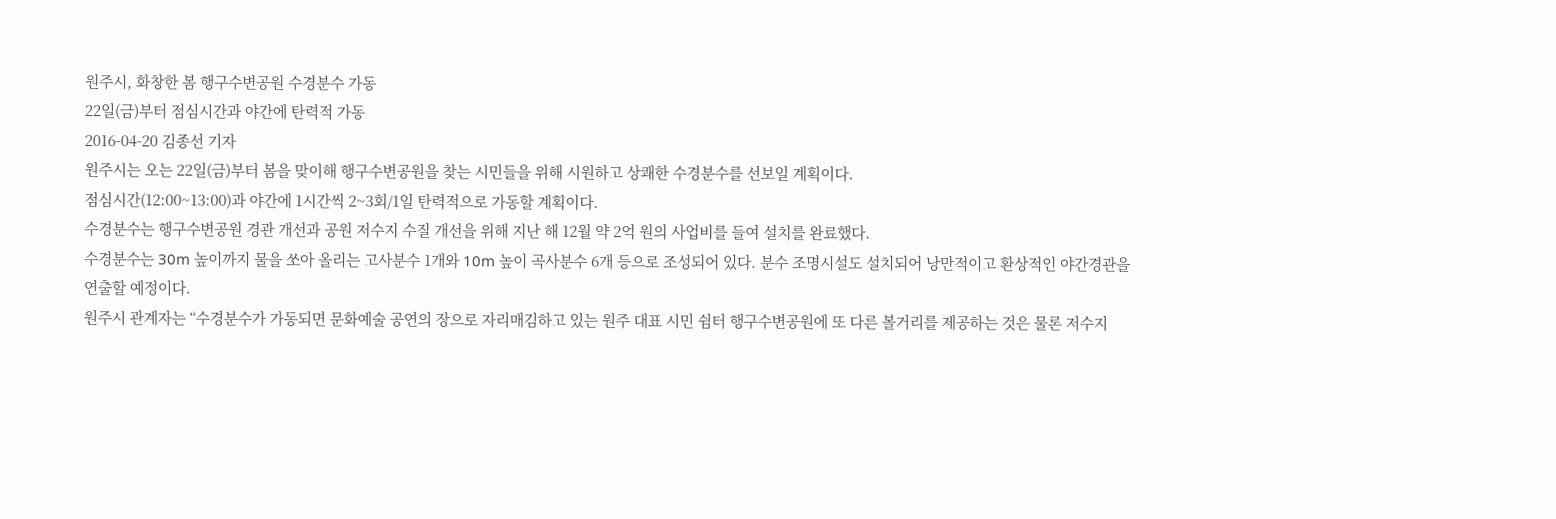원주시, 화창한 봄 행구수변공원 수경분수 가동
22일(금)부터 점심시간과 야간에 탄력적 가동
2016-04-20 김종선 기자
원주시는 오는 22일(금)부터 봄을 맞이해 행구수변공원을 찾는 시민들을 위해 시원하고 상쾌한 수경분수를 선보일 계획이다.
점심시간(12:00~13:00)과 야간에 1시간씩 2~3회/1일 탄력적으로 가동할 계획이다.
수경분수는 행구수변공원 경관 개선과 공원 저수지 수질 개선을 위해 지난 해 12월 약 2억 원의 사업비를 들여 설치를 완료했다.
수경분수는 30m 높이까지 물을 쏘아 올리는 고사분수 1개와 10m 높이 곡사분수 6개 등으로 조성되어 있다. 분수 조명시설도 설치되어 낭만적이고 환상적인 야간경관을 연출할 예정이다.
원주시 관계자는 “수경분수가 가동되면 문화예술 공연의 장으로 자리매김하고 있는 원주 대표 시민 쉼터 행구수변공원에 또 다른 볼거리를 제공하는 것은 물론 저수지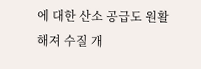에 대한 산소 공급도 원활해져 수질 개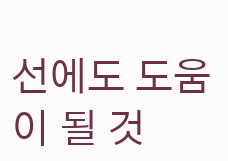선에도 도움이 될 것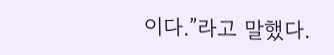이다.”라고 말했다.